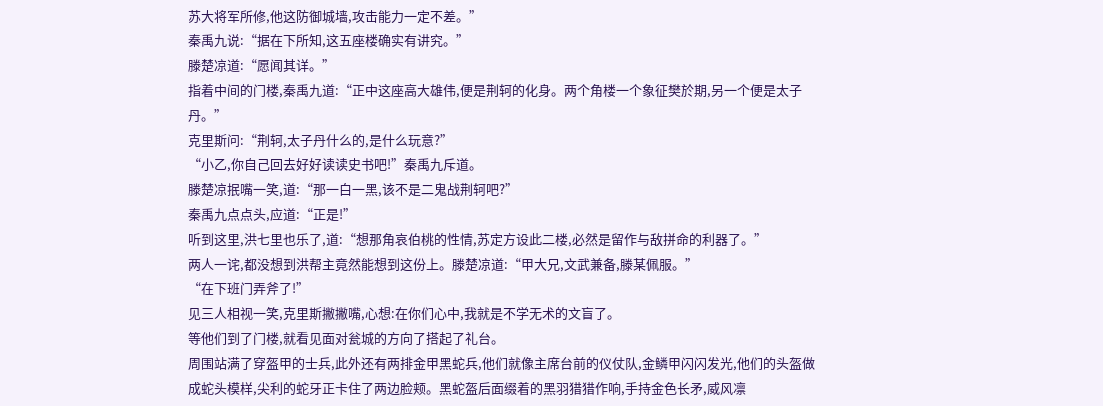苏大将军所修,他这防御城墙,攻击能力一定不差。”
秦禹九说:“据在下所知,这五座楼确实有讲究。”
滕楚凉道:“愿闻其详。”
指着中间的门楼,秦禹九道:“正中这座高大雄伟,便是荆轲的化身。两个角楼一个象征樊於期,另一个便是太子丹。”
克里斯问:“荆轲,太子丹什么的,是什么玩意?”
“小乙,你自己回去好好读读史书吧!”秦禹九斥道。
滕楚凉抿嘴一笑,道:“那一白一黑,该不是二鬼战荆轲吧?”
秦禹九点点头,应道:“正是!”
听到这里,洪七里也乐了,道:“想那角哀伯桃的性情,苏定方设此二楼,必然是留作与敌拼命的利器了。”
两人一诧,都没想到洪帮主竟然能想到这份上。滕楚凉道:“甲大兄,文武兼备,滕某佩服。”
“在下班门弄斧了!”
见三人相视一笑,克里斯撇撇嘴,心想:在你们心中,我就是不学无术的文盲了。
等他们到了门楼,就看见面对瓮城的方向了搭起了礼台。
周围站满了穿盔甲的士兵,此外还有两排金甲黑蛇兵,他们就像主席台前的仪仗队,金鳞甲闪闪发光,他们的头盔做成蛇头模样,尖利的蛇牙正卡住了两边脸颊。黑蛇盔后面缀着的黑羽猎猎作响,手持金色长矛,威风凛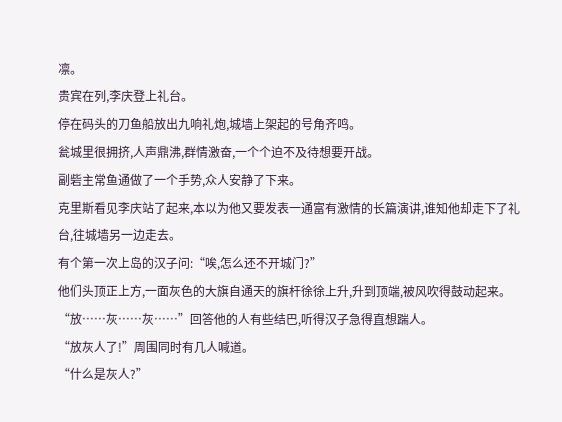凛。
贵宾在列,李庆登上礼台。
停在码头的刀鱼船放出九响礼炮,城墙上架起的号角齐鸣。
瓮城里很拥挤,人声鼎沸,群情激奋,一个个迫不及待想要开战。
副砦主常鱼通做了一个手势,众人安静了下来。
克里斯看见李庆站了起来,本以为他又要发表一通富有激情的长篇演讲,谁知他却走下了礼台,往城墙另一边走去。
有个第一次上岛的汉子问:“唉,怎么还不开城门?”
他们头顶正上方,一面灰色的大旗自通天的旗杆徐徐上升,升到顶端,被风吹得鼓动起来。
“放……灰……灰……”回答他的人有些结巴,听得汉子急得直想踹人。
“放灰人了!”周围同时有几人喊道。
“什么是灰人?”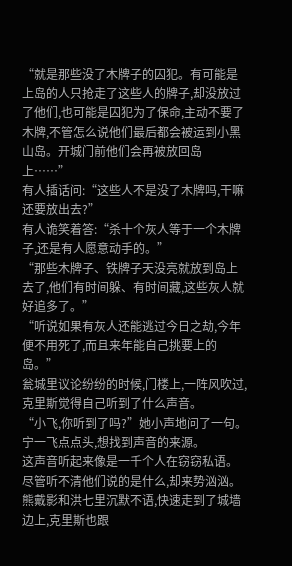“就是那些没了木牌子的囚犯。有可能是上岛的人只抢走了这些人的牌子,却没放过了他们,也可能是囚犯为了保命,主动不要了木牌,不管怎么说他们最后都会被运到小黑山岛。开城门前他们会再被放回岛上……”
有人插话问:“这些人不是没了木牌吗,干嘛还要放出去?”
有人诡笑着答:“杀十个灰人等于一个木牌子,还是有人愿意动手的。”
“那些木牌子、铁牌子天没亮就放到岛上去了,他们有时间躲、有时间藏,这些灰人就好追多了。”
“听说如果有灰人还能逃过今日之劫,今年便不用死了,而且来年能自己挑要上的岛。”
瓮城里议论纷纷的时候,门楼上,一阵风吹过,克里斯觉得自己听到了什么声音。
“小飞,你听到了吗?”她小声地问了一句。
宁一飞点点头,想找到声音的来源。
这声音听起来像是一千个人在窃窃私语。尽管听不清他们说的是什么,却来势汹汹。
熊戴影和洪七里沉默不语,快速走到了城墙边上,克里斯也跟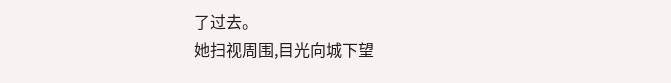了过去。
她扫视周围,目光向城下望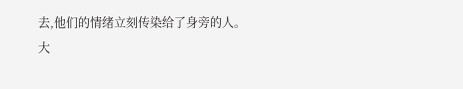去,他们的情绪立刻传染给了身旁的人。
大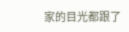家的目光都跟了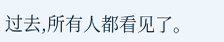过去,所有人都看见了。